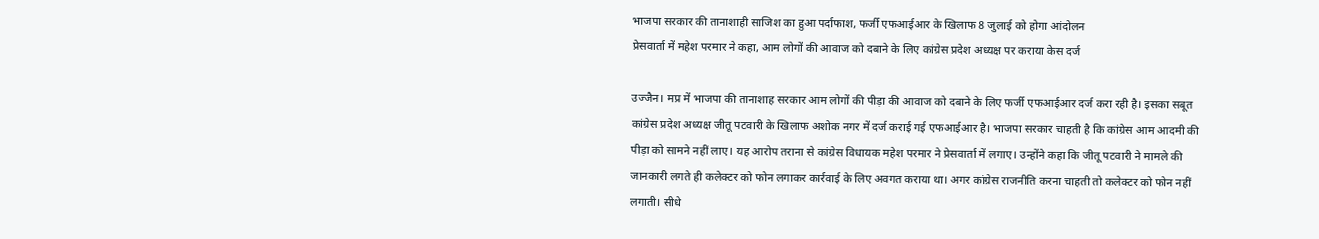भाजपा सरकार की तानाशाही साजिश का हुआ पर्दाफाश, फर्जी एफआईआर के खिलाफ 8 जुलाई को होगा आंदोलन
प्रेसवार्ता में महेश परमार ने कहा, आम लोगों की आवाज को दबाने के लिए कांग्रेस प्रदेश अध्यक्ष पर कराया केस दर्ज

उज्जैन। मप्र में भाजपा की तानाशाह सरकार आम लोगों की पीड़ा की आवाज को दबाने के लिए फर्जी एफआईआर दर्ज करा रही है। इसका सबूत कांग्रेस प्रदेश अध्यक्ष जीतू पटवारी के खिलाफ अशोक नगर में दर्ज कराई गई एफआईआर है। भाजपा सरकार चाहती है कि कांग्रेस आम आदमी की पीड़ा को सामने नहीं लाए। यह आरोप तराना से कांग्रेस विधायक महेश परमार ने प्रेसवार्ता में लगाए। उन्होंने कहा कि जीतू पटवारी ने मामले की जानकारी लगते ही कलेक्टर को फोन लगाकर कार्रवाई के लिए अवगत कराया था। अगर कांग्रेस राजनीति करना चाहती तो कलेक्टर को फोन नहीं लगाती। सीधे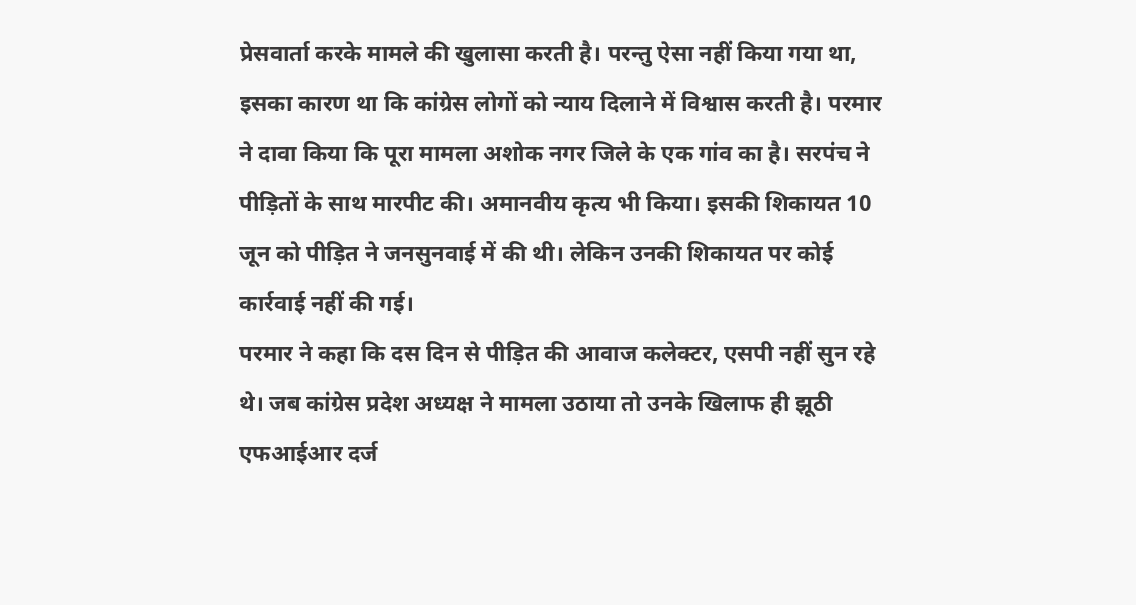प्रेसवार्ता करके मामले की खुलासा करती है। परन्तु ऐसा नहीं किया गया था, इसका कारण था कि कांग्रेस लोगों को न्याय दिलाने में विश्वास करती है। परमार ने दावा किया कि पूरा मामला अशोक नगर जिले के एक गांव का है। सरपंच ने पीड़ितों के साथ मारपीट की। अमानवीय कृत्य भी किया। इसकी शिकायत 10 जून को पीड़ित ने जनसुनवाई में की थी। लेकिन उनकी शिकायत पर कोई कार्रवाई नहीं की गई।
परमार ने कहा कि दस दिन से पीड़ित की आवाज कलेक्टर, एसपी नहीं सुन रहे थे। जब कांग्रेस प्रदेश अध्यक्ष ने मामला उठाया तो उनके खिलाफ ही झूठी एफआईआर दर्ज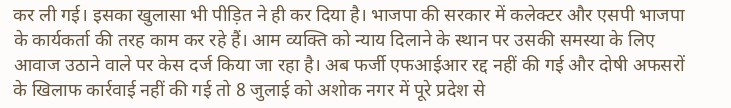कर ली गई। इसका खुलासा भी पीड़ित ने ही कर दिया है। भाजपा की सरकार में कलेक्टर और एसपी भाजपा के कार्यकर्ता की तरह काम कर रहे हैं। आम व्यक्ति को न्याय दिलाने के स्थान पर उसकी समस्या के लिए आवाज उठाने वाले पर केस दर्ज किया जा रहा है। अब फर्जी एफआईआर रद्द नहीं की गई और दोषी अफसरों के खिलाफ कार्रवाई नहीं की गई तो 8 जुलाई को अशोक नगर में पूरे प्रदेश से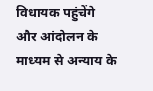विधायक पहुंचेंगे और आंदोलन के माध्यम से अन्याय के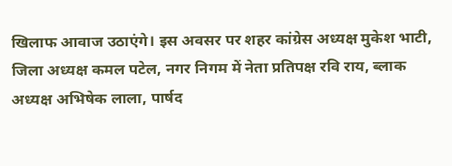खिलाफ आवाज उठाएंगे। इस अवसर पर शहर कांग्रेस अध्यक्ष मुकेश भाटी, जिला अध्यक्ष कमल पटेल, नगर निगम में नेता प्रतिपक्ष रवि राय, ब्लाक अध्यक्ष अभिषेक लाला, पार्षद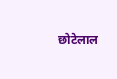छोटेलाल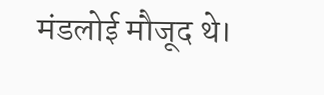मंडलोई मौजूद थे।